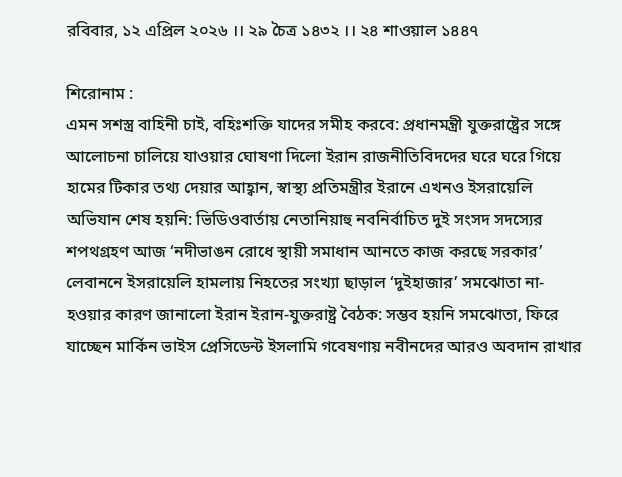রবিবার, ১২ এপ্রিল ২০২৬ ।। ২৯ চৈত্র ১৪৩২ ।। ২৪ শাওয়াল ১৪৪৭

শিরোনাম :
এমন সশস্ত্র বাহিনী চাই, বহিঃশক্তি যাদের সমীহ করবে: প্রধানমন্ত্রী যুক্তরাষ্ট্রের সঙ্গে আলোচনা চালিয়ে যাওয়ার ঘোষণা ‍দিলো ইরান রাজনীতিবিদদের ঘরে ঘরে গিয়ে হামের টিকার তথ্য দেয়ার আহ্বান, স্বাস্থ্য প্রতিমন্ত্রীর ইরানে এখনও ইসরায়েলি অভিযান শেষ হয়নি: ভিডিওবার্তায় নেতানিয়াহু নবনির্বাচিত দুই সংসদ সদস্যের শপথগ্রহণ আজ ‘নদীভাঙন রোধে স্থায়ী সমাধান আনতে কাজ করছে সরকার’ লেবাননে ইসরায়েলি হামলায় নিহতের সংখ্যা ছাড়াল ‘দুইহাজার’ সমঝোতা না-হওয়ার কারণ জানালো ইরান ইরান-যুক্তরাষ্ট্র বৈঠক: সম্ভব হয়নি সমঝোতা, ফিরে যাচ্ছেন মার্কিন ভাইস প্রেসিডেন্ট ইসলামি গবেষণায় নবীনদের আরও অবদান রাখার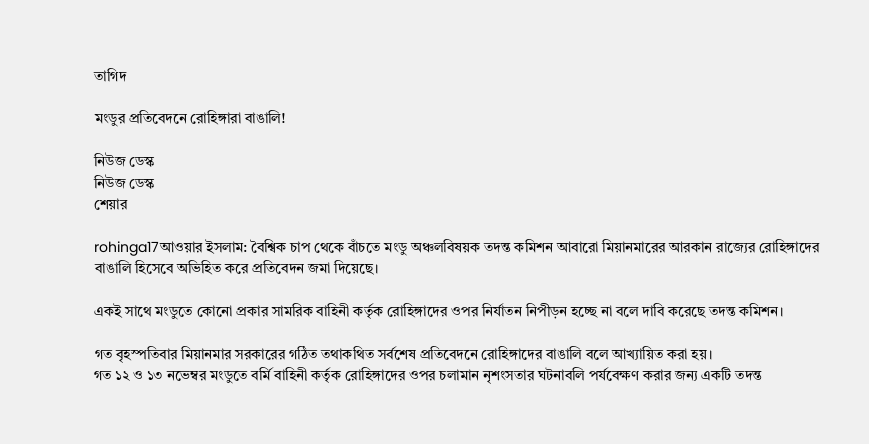তাগিদ

মংডুর প্রতিবেদনে রোহিঙ্গারা বাঙালি!

নিউজ ডেস্ক
নিউজ ডেস্ক
শেয়ার

rohinga17আওয়ার ইসলাম: বৈশ্বিক চাপ থেকে বাঁচতে মংডু অঞ্চলবিষয়ক তদন্ত কমিশন আবারো মিয়ানমারের আরকান রাজ্যের রোহিঙ্গাদের বাঙালি হিসেবে অভিহিত করে প্রতিবেদন জমা দিয়েছে।

একই সাথে মংডুতে কোনো প্রকার সামরিক বাহিনী কর্তৃক রোহিঙ্গাদের ওপর নির্যাতন নিপীড়ন হচ্ছে না বলে দাবি করেছে তদন্ত কমিশন।

গত বৃহস্পতিবার মিয়ানমার সরকারের গঠিত তথাকথিত সর্বশেষ প্রতিবেদনে রোহিঙ্গাদের বাঙালি বলে আখ্যায়িত করা হয়।
গত ১২ ও ১৩ নভেম্বর মংডুতে বর্মি বাহিনী কর্তৃক রোহিঙ্গাদের ওপর চলামান নৃশংসতার ঘটনাবলি পর্যবেক্ষণ করার জন্য একটি তদন্ত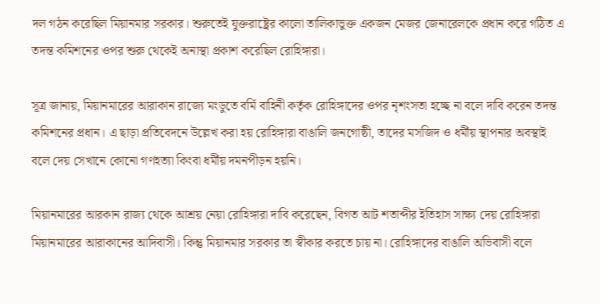দল গঠন করেছিল মিয়ানমার সরকার। শুরুতেই যুক্তরাষ্ট্রের কালো তালিকাভুক্ত একজন মেজর জেনারেলকে প্রধান করে গঠিত এ তদন্ত কমিশনের ওপর শুরু থেকেই অনাস্থা প্রকাশ করেছিল রোহিঙ্গারা।

সূত্র জানায়, মিয়ানমারের আরাকান রাজ্যে মংডুতে বর্মি বাহিনী কর্তৃক রোহিঙ্গাদের ওপর নৃশংসতা হচ্ছে না বলে দাবি করেন তদন্ত কমিশনের প্রধান। এ ছাড়া প্রতিবেদনে উল্লেখ করা হয় রোহিঙ্গারা বাঙালি জনগোষ্ঠী, তাদের মসজিদ ও ধর্মীয় স্থাপনার অবস্থাই বলে দেয় সেখানে কোনো গণহত্যা কিংবা ধর্মীয় দমনপীড়ন হয়নি।

মিয়ানমারের আরকান রাজ্য থেকে আশ্রয় নেয়া রোহিঙ্গারা দাবি করেছেন, বিগত আট শতাব্দীর ইতিহাস সাক্ষ্য দেয় রোহিঙ্গারা মিয়ানমারের আরাকানের আদিবাসী। কিন্তু মিয়ানমার সরকার তা স্বীকার করতে চায় না। রোহিঙ্গাদের বাঙালি অভিবাসী বলে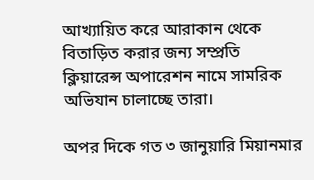আখ্যায়িত করে আরাকান থেকে বিতাড়িত করার জন্য সম্প্রতি ক্লিয়ারেন্স অপারেশন নামে সামরিক অভিযান চালাচ্ছে তারা।

অপর দিকে গত ৩ জানুয়ারি মিয়ানমার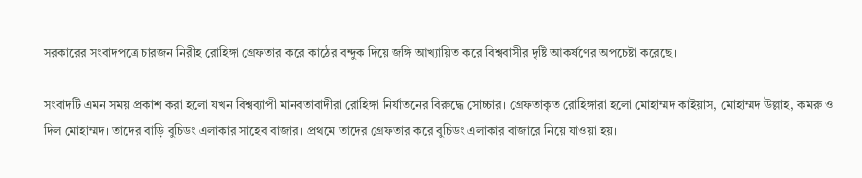সরকারের সংবাদপত্রে চারজন নিরীহ রোহিঙ্গা গ্রেফতার করে কাঠের বন্দুক দিয়ে জঙ্গি আখ্যায়িত করে বিশ্ববাসীর দৃষ্টি আকর্ষণের অপচেষ্টা করেছে।

সংবাদটি এমন সময় প্রকাশ করা হলো যখন বিশ্বব্যাপী মানবতাবাদীরা রোহিঙ্গা নির্যাতনের বিরুদ্ধে সোচ্চার। গ্রেফতাকৃত রোহিঙ্গারা হলো মোহাম্মদ কাইয়াস, মোহাম্মদ উল্লাহ, কমরু ও দিল মোহাম্মদ। তাদের বাড়ি বুচিডং এলাকার সাহেব বাজার। প্রথমে তাদের গ্রেফতার করে বুচিডং এলাকার বাজারে নিয়ে যাওয়া হয়।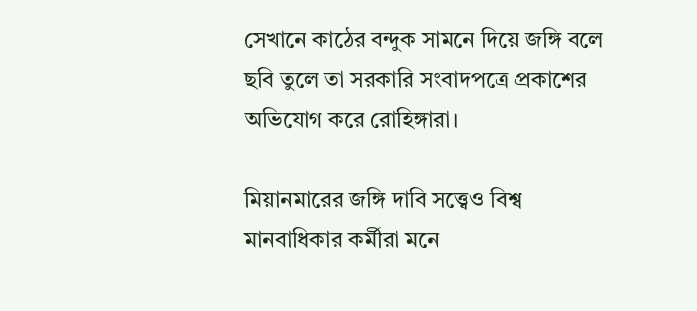সেখানে কাঠের বন্দুক সামনে দিয়ে জঙ্গি বলে ছবি তুলে তা সরকারি সংবাদপত্রে প্রকাশের অভিযোগ করে রোহিঙ্গারা।

মিয়ানমারের জঙ্গি দাবি সত্ত্বেও বিশ্ব মানবাধিকার কর্মীরা মনে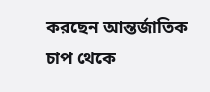করছেন আন্তর্জাতিক চাপ থেকে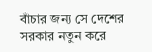বাঁচার জন্য সে দেশের সরকার নতুন করে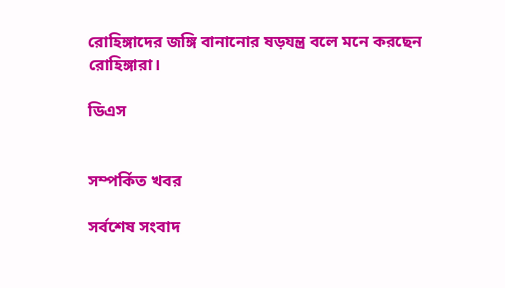রোহিঙ্গাদের জঙ্গি বানানোর ষড়যন্ত্র বলে মনে করছেন রোহিঙ্গারা।

ডিএস


সম্পর্কিত খবর

সর্বশেষ সংবাদ